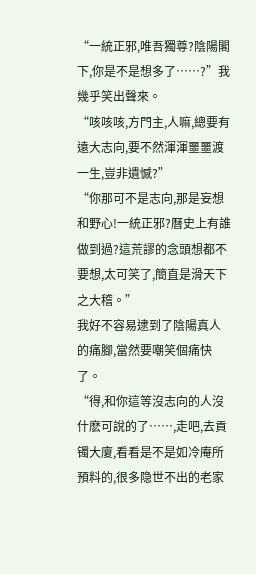“一統正邪,唯吾獨尊?陰陽閣下,你是不是想多了……?”我幾乎笑出聲來。
“咳咳咳,方門主,人嘛,總要有遠大志向,要不然渾渾噩噩渡一生,豈非遺憾?”
“你那可不是志向,那是妄想和野心!一統正邪?曆史上有誰做到過?這荒謬的念頭想都不要想,太可笑了,簡直是滑天下之大稽。”
我好不容易逮到了陰陽真人的痛腳,當然要嘲笑個痛快了。
“得,和你這等沒志向的人沒什麽可說的了……,走吧,去貢镯大廈,看看是不是如冷庵所預料的,很多隐世不出的老家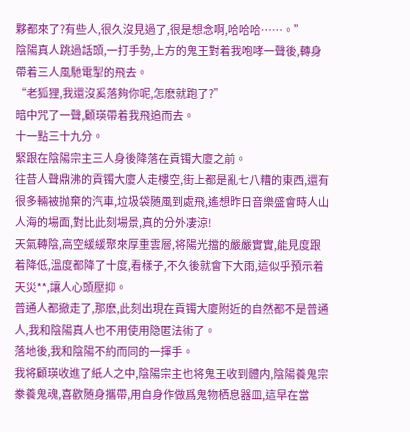夥都來了?有些人,很久沒見過了,很是想念啊,哈哈哈……。”
陰陽真人跳過話頭,一打手勢,上方的鬼王對着我咆哮一聲後,轉身帶着三人風馳電掣的飛去。
“老狐狸,我還沒奚落夠你呢,怎麽就跑了?”
暗中咒了一聲,顧瑛帶着我飛追而去。
十一點三十九分。
緊跟在陰陽宗主三人身後降落在貢镯大廈之前。
往昔人聲鼎沸的貢镯大廈人走樓空,街上都是亂七八糟的東西,還有很多輛被抛棄的汽車,垃圾袋随風到處飛,遙想昨日音樂盛會時人山人海的場面,對比此刻場景,真的分外凄涼!
天氣轉陰,高空緩緩聚來厚重雲層,将陽光擋的嚴嚴實實,能見度跟着降低,溫度都降了十度,看樣子,不久後就會下大雨,這似乎預示着天災**,讓人心頭壓抑。
普通人都撤走了,那麽,此刻出現在貢镯大廈附近的自然都不是普通人,我和陰陽真人也不用使用隐匿法術了。
落地後,我和陰陽不約而同的一揮手。
我将顧瑛收進了紙人之中,陰陽宗主也将鬼王收到體内,陰陽養鬼宗豢養鬼魂,喜歡随身攜帶,用自身作做爲鬼物栖息器皿,這早在當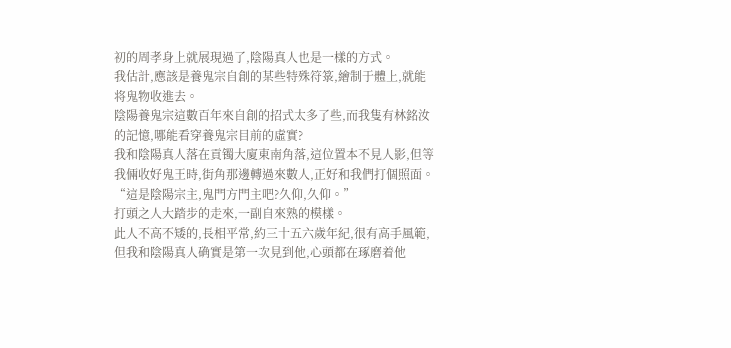初的周孝身上就展現過了,陰陽真人也是一樣的方式。
我估計,應該是養鬼宗自創的某些特殊符箓,繪制于體上,就能将鬼物收進去。
陰陽養鬼宗這數百年來自創的招式太多了些,而我隻有林銘汝的記憶,哪能看穿養鬼宗目前的虛實?
我和陰陽真人落在貢镯大廈東南角落,這位置本不見人影,但等我倆收好鬼王時,街角那邊轉過來數人,正好和我們打個照面。
“這是陰陽宗主,鬼門方門主吧?久仰,久仰。”
打頭之人大踏步的走來,一副自來熟的模樣。
此人不高不矮的,長相平常,約三十五六歲年紀,很有高手風範,但我和陰陽真人确實是第一次見到他,心頭都在琢磨着他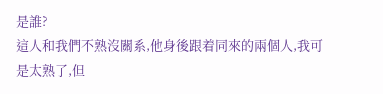是誰?
這人和我們不熟沒關系,他身後跟着同來的兩個人,我可是太熟了,但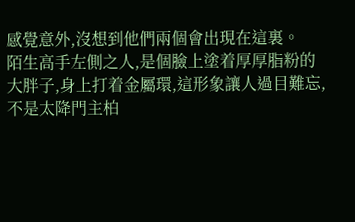感覺意外,沒想到他們兩個會出現在這裏。
陌生高手左側之人,是個臉上塗着厚厚脂粉的大胖子,身上打着金屬環,這形象讓人過目難忘,不是太降門主柏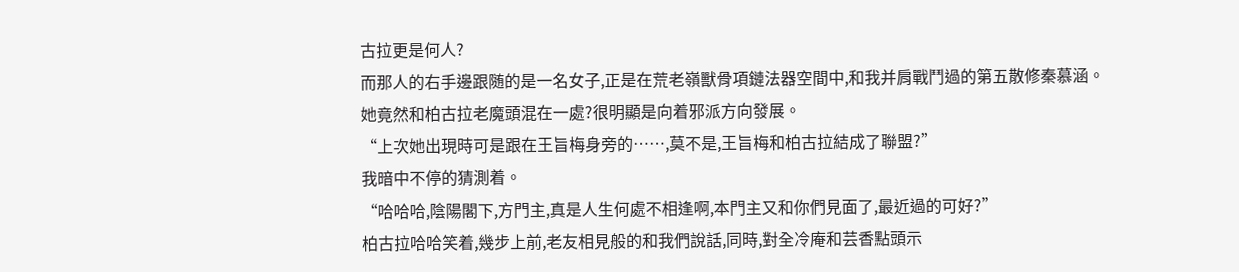古拉更是何人?
而那人的右手邊跟随的是一名女子,正是在荒老嶺獸骨項鏈法器空間中,和我并肩戰鬥過的第五散修秦慕涵。
她竟然和柏古拉老魔頭混在一處?很明顯是向着邪派方向發展。
“上次她出現時可是跟在王旨梅身旁的……,莫不是,王旨梅和柏古拉結成了聯盟?”
我暗中不停的猜測着。
“哈哈哈,陰陽閣下,方門主,真是人生何處不相逢啊,本門主又和你們見面了,最近過的可好?”
柏古拉哈哈笑着,幾步上前,老友相見般的和我們說話,同時,對全冷庵和芸香點頭示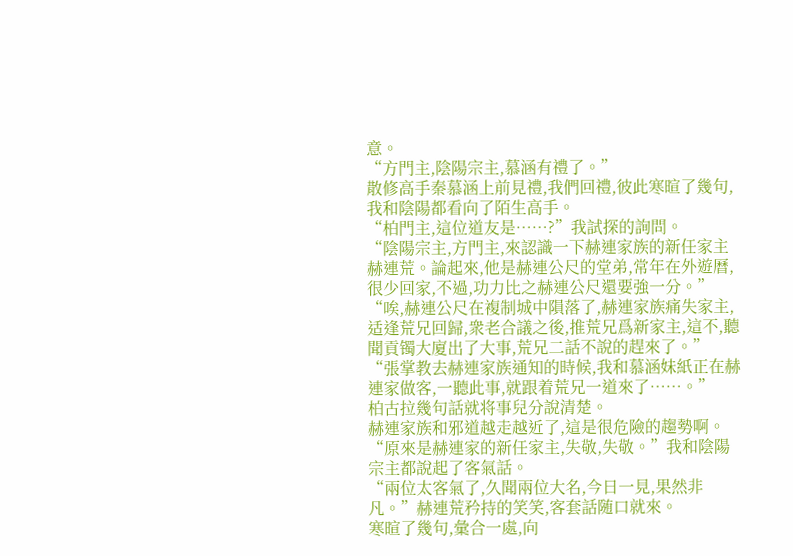意。
“方門主,陰陽宗主,慕涵有禮了。”
散修高手秦慕涵上前見禮,我們回禮,彼此寒暄了幾句,我和陰陽都看向了陌生高手。
“柏門主,這位道友是……?”我試探的詢問。
“陰陽宗主,方門主,來認識一下赫連家族的新任家主赫連荒。論起來,他是赫連公尺的堂弟,常年在外遊曆,很少回家,不過,功力比之赫連公尺還要強一分。”
“唉,赫連公尺在複制城中隕落了,赫連家族痛失家主,适逢荒兄回歸,衆老合議之後,推荒兄爲新家主,這不,聽聞貢镯大廈出了大事,荒兄二話不說的趕來了。”
“張掌教去赫連家族通知的時候,我和慕涵妹紙正在赫連家做客,一聽此事,就跟着荒兄一道來了……。”
柏古拉幾句話就将事兒分說清楚。
赫連家族和邪道越走越近了,這是很危險的趨勢啊。
“原來是赫連家的新任家主,失敬,失敬。”我和陰陽宗主都說起了客氣話。
“兩位太客氣了,久聞兩位大名,今日一見,果然非凡。”赫連荒矜持的笑笑,客套話随口就來。
寒暄了幾句,彙合一處,向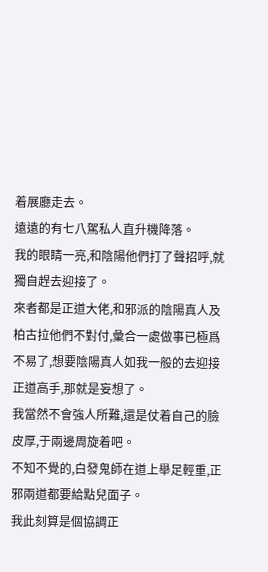着展廳走去。
遠遠的有七八駕私人直升機降落。
我的眼睛一亮,和陰陽他們打了聲招呼,就獨自趕去迎接了。
來者都是正道大佬,和邪派的陰陽真人及柏古拉他們不對付,彙合一處做事已極爲不易了,想要陰陽真人如我一般的去迎接正道高手,那就是妄想了。
我當然不會強人所難,還是仗着自己的臉皮厚,于兩邊周旋着吧。
不知不覺的,白發鬼師在道上舉足輕重,正邪兩道都要給點兒面子。
我此刻算是個協調正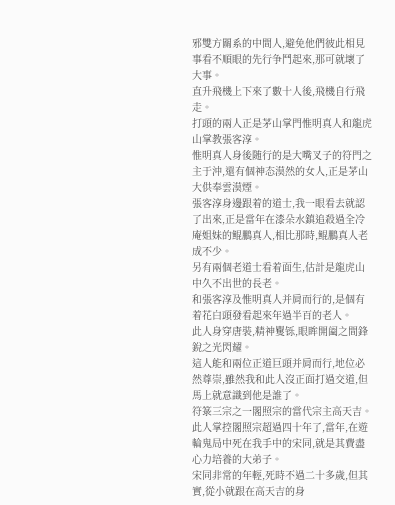邪雙方關系的中間人,避免他們彼此相見事看不順眼的先行争鬥起來,那可就壞了大事。
直升飛機上下來了數十人後,飛機自行飛走。
打頭的兩人正是茅山掌門惟明真人和龍虎山掌教張客淳。
惟明真人身後随行的是大嘴叉子的符門之主于沖,還有個神态漠然的女人,正是茅山大供奉雲漠煙。
張客淳身邊跟着的道士,我一眼看去就認了出來,正是當年在漆朵水鎮追殺過全冷庵姐妹的鲲鵬真人,相比那時,鲲鵬真人老成不少。
另有兩個老道士看着面生,估計是龍虎山中久不出世的長老。
和張客淳及惟明真人并肩而行的,是個有着花白頭發看起來年過半百的老人。
此人身穿唐裝,精神矍铄,眼眸開阖之間鋒銳之光閃耀。
這人能和兩位正道巨頭并肩而行,地位必然尊崇,雖然我和此人沒正面打過交道,但馬上就意識到他是誰了。
符箓三宗之一閣照宗的當代宗主高天吉。
此人掌控閣照宗超過四十年了,當年,在遊輪鬼局中死在我手中的宋同,就是其費盡心力培養的大弟子。
宋同非常的年輕,死時不過二十多歲,但其實,從小就跟在高天吉的身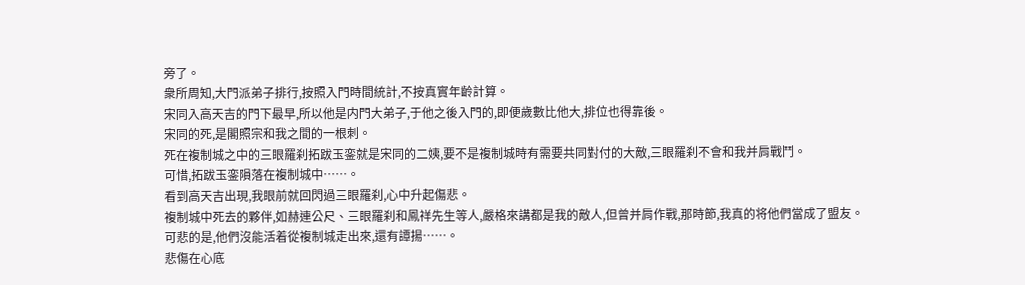旁了。
衆所周知,大門派弟子排行,按照入門時間統計,不按真實年齡計算。
宋同入高天吉的門下最早,所以他是内門大弟子,于他之後入門的,即便歲數比他大,排位也得靠後。
宋同的死,是閣照宗和我之間的一根刺。
死在複制城之中的三眼羅刹拓跋玉銮就是宋同的二姨,要不是複制城時有需要共同對付的大敵,三眼羅刹不會和我并肩戰鬥。
可惜,拓跋玉銮隕落在複制城中……。
看到高天吉出現,我眼前就回閃過三眼羅刹,心中升起傷悲。
複制城中死去的夥伴,如赫連公尺、三眼羅刹和鳳祥先生等人,嚴格來講都是我的敵人,但曾并肩作戰,那時節,我真的将他們當成了盟友。
可悲的是,他們沒能活着從複制城走出來,還有譚揚……。
悲傷在心底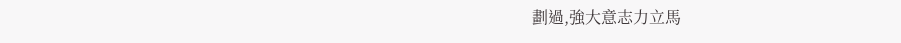劃過,強大意志力立馬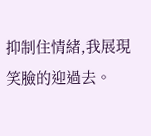抑制住情緒,我展現笑臉的迎過去。